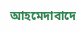আহমেদাবাদে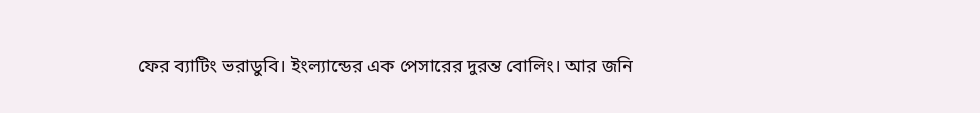ফের ব্যাটিং ভরাডুবি। ইংল্যান্ডের এক পেসারের দুরন্ত বোলিং। আর জনি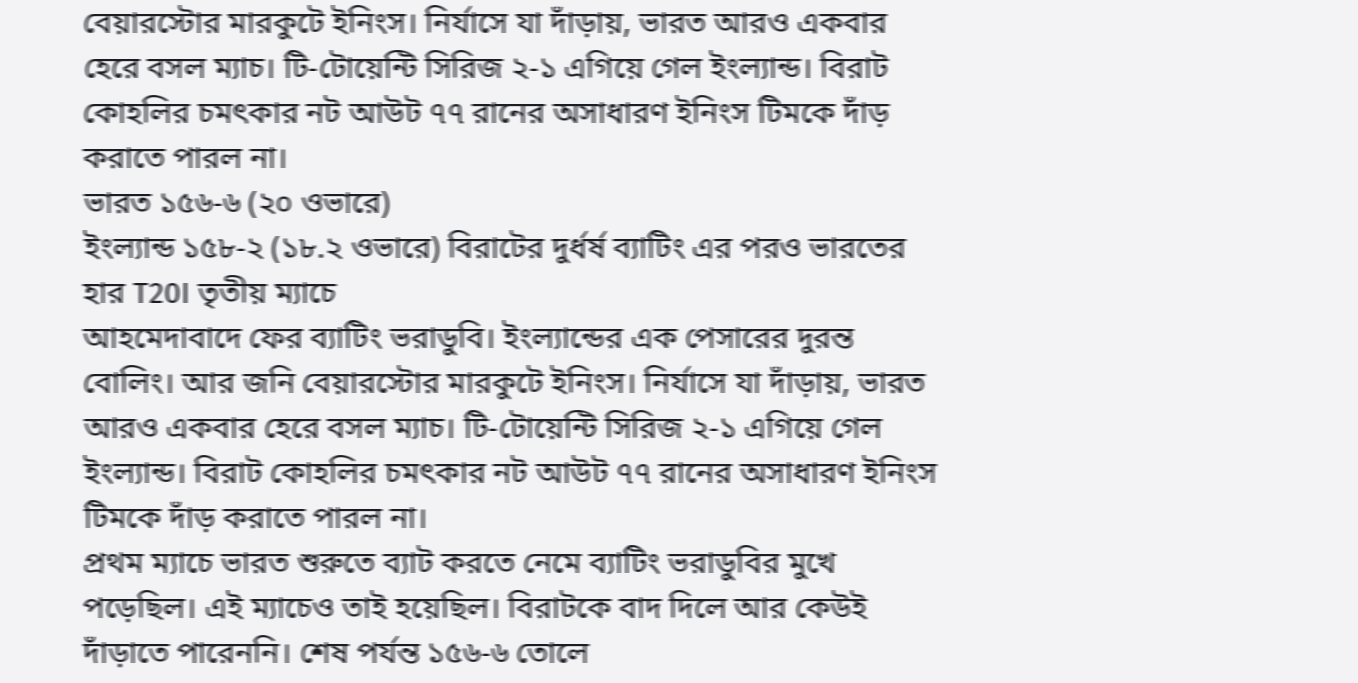বেয়ারস্টোর মারকুটে ইনিংস। নির্যাসে যা দাঁড়ায়, ভারত আরও একবার হেরে বসল ম্যাচ। টি-টোয়েন্টি সিরিজ ২-১ এগিয়ে গেল ইংল্যান্ড। বিরাট কোহলির চমৎকার নট আউট ৭৭ রানের অসাধারণ ইনিংস টিমকে দাঁড় করাতে পারল না।
ভারত ১৫৬-৬ (২০ ওভারে)
ইংল্যান্ড ১৫৮-২ (১৮.২ ওভারে) বিরাটের দুর্ধর্ষ ব্যাটিং এর পরও ভারতের হার T20I তৃতীয় ম্যাচে
আহমেদাবাদে ফের ব্যাটিং ভরাডুবি। ইংল্যান্ডের এক পেসারের দুরন্ত বোলিং। আর জনি বেয়ারস্টোর মারকুটে ইনিংস। নির্যাসে যা দাঁড়ায়, ভারত আরও একবার হেরে বসল ম্যাচ। টি-টোয়েন্টি সিরিজ ২-১ এগিয়ে গেল ইংল্যান্ড। বিরাট কোহলির চমৎকার নট আউট ৭৭ রানের অসাধারণ ইনিংস টিমকে দাঁড় করাতে পারল না।
প্রথম ম্যাচে ভারত শুরুতে ব্যাট করতে নেমে ব্যাটিং ভরাডুবির মুখে পড়েছিল। এই ম্যাচেও তাই হয়েছিল। বিরাটকে বাদ দিলে আর কেউই দাঁড়াতে পারেননি। শেষ পর্যন্ত ১৫৬-৬ তোলে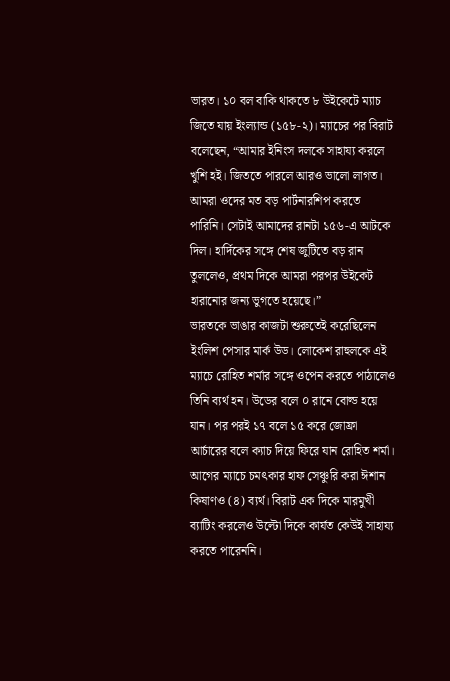ভারত। ১০ বল বাকি থাকতে ৮ উইকেটে ম্যাচ জিতে যায় ইংল্যান্ড (১৫৮-২)। ম্যাচের পর বিরাট বলেছেন, “আমার ইনিংস দলকে সাহায্য করলে খুশি হই। জিততে পারলে আরও ভালো লাগত। আমরা ওদের মত বড় পার্টনারশিপ করতে পারিনি। সেটাই আমাদের রানটা ১৫৬-এ আটকে দিল। হার্দিকের সঙ্গে শেষ জুটিতে বড় রান তুললেও, প্রথম দিকে আমরা পরপর উইকেট হারানোর জন্য ভুগতে হয়েছে।”
ভারতকে ভাঙার কাজটা শুরুতেই করেছিলেন ইংলিশ পেসার মার্ক উড। লোকেশ রাহুলকে এই ম্যাচে রোহিত শর্মার সঙ্গে ওপেন করতে পাঠালেও তিনি ব্যর্থ হন। উডের বলে ০ রানে বোল্ড হয়ে যান। পর পরই ১৭ বলে ১৫ করে জোফ্রা আর্চারের বলে ক্যাচ দিয়ে ফিরে যান রোহিত শর্মা। আগের ম্যাচে চমৎকার হাফ সেঞ্চুরি করা ঈশান কিষাণও (৪) ব্যর্থ। বিরাট এক দিকে মারমুখী ব্যাটিং করলেও উল্টো দিকে কার্যত কেউই সাহায্য করতে পারেননি।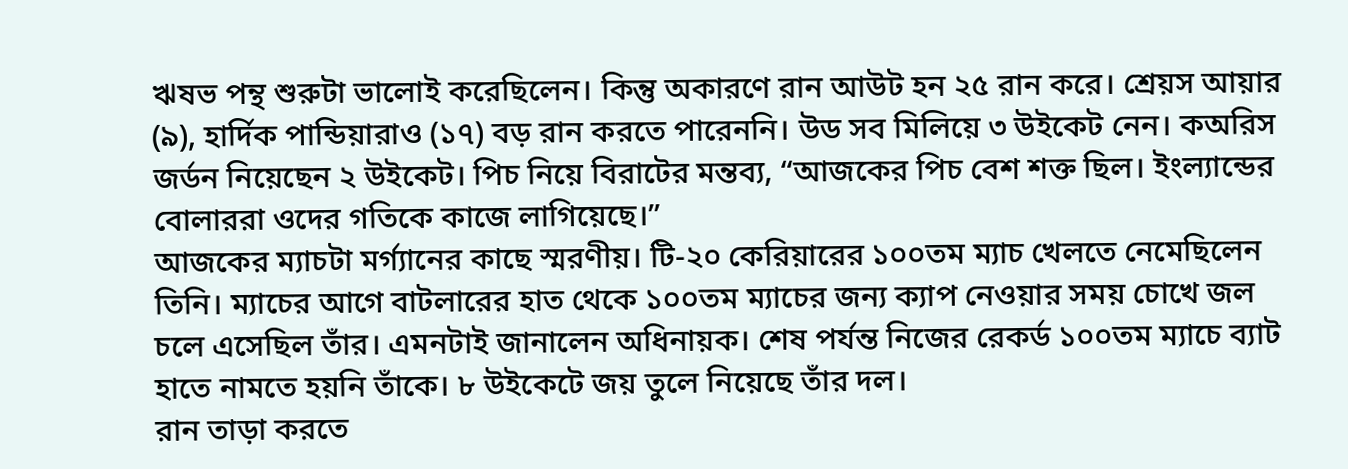ঋষভ পন্থ শুরুটা ভালোই করেছিলেন। কিন্তু অকারণে রান আউট হন ২৫ রান করে। শ্রেয়স আয়ার (৯), হার্দিক পান্ডিয়ারাও (১৭) বড় রান করতে পারেননি। উড সব মিলিয়ে ৩ উইকেট নেন। কঅরিস জর্ডন নিয়েছেন ২ উইকেট। পিচ নিয়ে বিরাটের মন্তব্য, “আজকের পিচ বেশ শক্ত ছিল। ইংল্যান্ডের বোলাররা ওদের গতিকে কাজে লাগিয়েছে।”
আজকের ম্যাচটা মর্গ্যানের কাছে স্মরণীয়। টি-২০ কেরিয়ারের ১০০তম ম্যাচ খেলতে নেমেছিলেন তিনি। ম্যাচের আগে বাটলারের হাত থেকে ১০০তম ম্যাচের জন্য ক্যাপ নেওয়ার সময় চোখে জল চলে এসেছিল তাঁর। এমনটাই জানালেন অধিনায়ক। শেষ পর্যন্ত নিজের রেকর্ড ১০০তম ম্যাচে ব্যাট হাতে নামতে হয়নি তাঁকে। ৮ উইকেটে জয় তুলে নিয়েছে তাঁর দল।
রান তাড়া করতে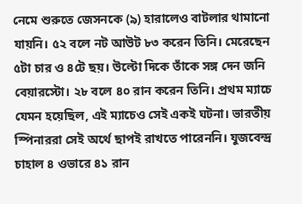নেমে শুরুতে জেসনকে (৯) হারালেও বাটলার থামানো যায়নি। ৫২ বলে নট আউট ৮৩ করেন তিনি। মেরেছেন ৫টা চার ও ৪টে ছয়। উল্টো দিকে তাঁকে সঙ্গ দেন জনি বেয়ারস্টো। ২৮ বলে ৪০ রান করেন তিনি। প্রথম ম্যাচে যেমন হয়েছিল, এই ম্যাচেও সেই একই ঘটনা। ভারতীয় স্পিনাররা সেই অর্থে ছাপই রাখতে পারেননি। যুজবেন্দ্র চাহাল ৪ ওভারে ৪১ রান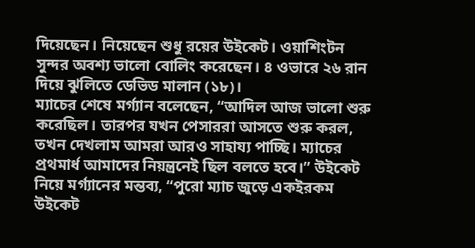দিয়েছেন। নিয়েছেন শুধু রয়ের উইকেট। ওয়াশিংটন সুন্দর অবশ্য ভালো বোলিং করেছেন। ৪ ওভারে ২৬ রান দিয়ে ঝুলিতে ডেভিড মালান (১৮)।
ম্যাচের শেষে মর্গ্যান বলেছেন, “আদিল আজ ভালো শুরু করেছিল। তারপর যখন পেসাররা আসতে শুরু করল, তখন দেখলাম আমরা আরও সাহায্য পাচ্ছি। ম্যাচের প্রথমার্ধ আমাদের নিয়ন্ত্রনেই ছিল বলতে হবে।” উইকেট নিয়ে মর্গ্যানের মন্তব্য, “পুরো ম্যাচ জুড়ে একইরকম উইকেট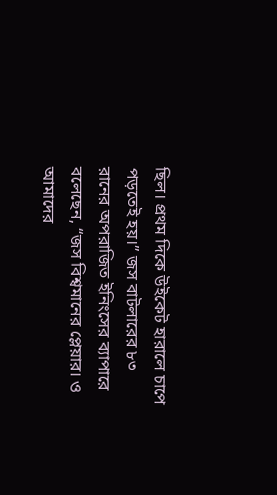ছিল। প্রথম দিকে উইকেট হারালে চাপে পড়তেই হয়।” জস বাটলারের ৮৩ রানের অপরাজিত ইনিংসের ব্যাপারে বলেছেন, “জস বিশ্বমানের প্লেয়ার। ও আমাদের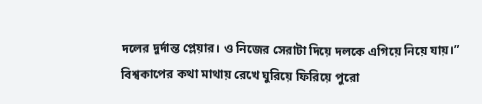দলের দুর্দান্ত প্লেয়ার। ও নিজের সেরাটা দিয়ে দলকে এগিয়ে নিয়ে যায়।”
বিশ্বকাপের কথা মাথায় রেখে ঘুরিয়ে ফিরিয়ে পুরো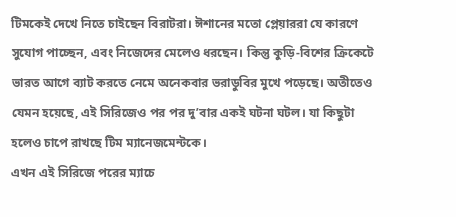টিমকেই দেখে নিতে চাইছেন বিরাটরা। ঈশানের মতো প্লেয়াররা যে কারণে সুযোগ পাচ্ছেন, এবং নিজেদের মেলেও ধরছেন। কিন্তু কুড়ি-বিশের ক্রিকেটে ভারত আগে ব্যাট করতে নেমে অনেকবার ভরাডুবির মুখে পড়েছে। অতীতেও যেমন হয়েছে, এই সিরিজেও পর পর দু’বার একই ঘটনা ঘটল। যা কিছুটা হলেও চাপে রাখছে টিম ম্যানেজমেন্টকে।
এখন এই সিরিজে পরের ম্যাচে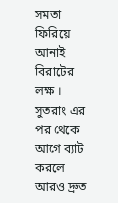সমতা ফিরিয়ে আনাই বিরাটের লক্ষ । সুতরাং এর পর থেকে আগে ব্যাট করলে আরও দ্রুত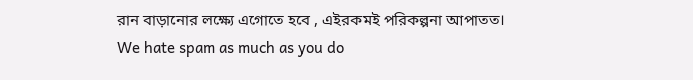রান বাড়ানোর লক্ষ্যে এগোতে হবে , এইরকমই পরিকল্পনা আপাতত।
We hate spam as much as you do